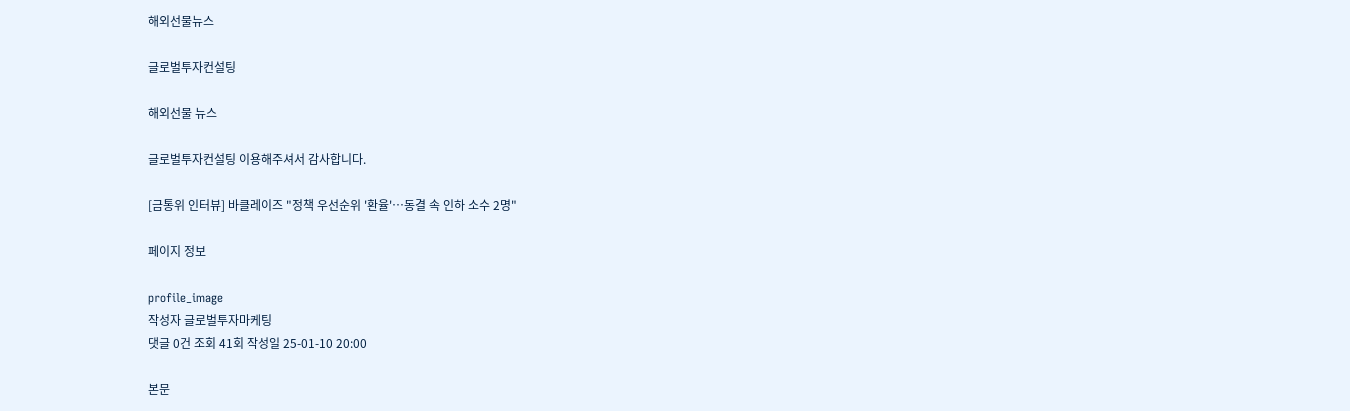해외선물뉴스

글로벌투자컨설팅

해외선물 뉴스

글로벌투자컨설팅 이용해주셔서 감사합니다.

[금통위 인터뷰] 바클레이즈 "정책 우선순위 '환율'…동결 속 인하 소수 2명"

페이지 정보

profile_image
작성자 글로벌투자마케팅
댓글 0건 조회 41회 작성일 25-01-10 20:00

본문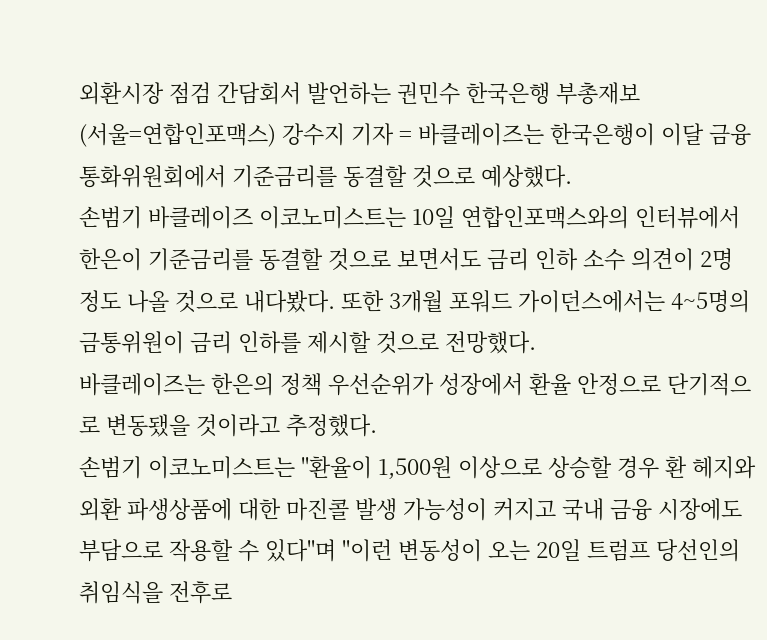외환시장 점검 간담회서 발언하는 권민수 한국은행 부총재보
(서울=연합인포맥스) 강수지 기자 = 바클레이즈는 한국은행이 이달 금융통화위원회에서 기준금리를 동결할 것으로 예상했다.
손범기 바클레이즈 이코노미스트는 10일 연합인포맥스와의 인터뷰에서 한은이 기준금리를 동결할 것으로 보면서도 금리 인하 소수 의견이 2명 정도 나올 것으로 내다봤다. 또한 3개월 포워드 가이던스에서는 4~5명의 금통위원이 금리 인하를 제시할 것으로 전망했다.
바클레이즈는 한은의 정책 우선순위가 성장에서 환율 안정으로 단기적으로 변동됐을 것이라고 추정했다.
손범기 이코노미스트는 "환율이 1,500원 이상으로 상승할 경우 환 헤지와 외환 파생상품에 대한 마진콜 발생 가능성이 커지고 국내 금융 시장에도 부담으로 작용할 수 있다"며 "이런 변동성이 오는 20일 트럼프 당선인의 취임식을 전후로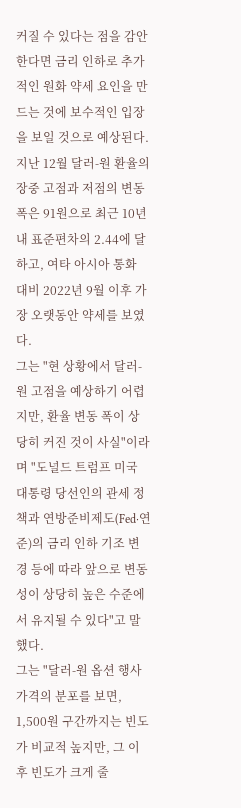커질 수 있다는 점을 감안한다면 금리 인하로 추가적인 원화 약세 요인을 만드는 것에 보수적인 입장을 보일 것으로 예상된다.
지난 12월 달러-원 환율의 장중 고점과 저점의 변동 폭은 91원으로 최근 10년 내 표준편차의 2.44에 달하고, 여타 아시아 통화 대비 2022년 9월 이후 가장 오랫동안 약세를 보였다.
그는 "현 상황에서 달러-원 고점을 예상하기 어렵지만, 환율 변동 폭이 상당히 커진 것이 사실"이라며 "도널드 트럼프 미국 대통령 당선인의 관세 정책과 연방준비제도(Fed·연준)의 금리 인하 기조 변경 등에 따라 앞으로 변동성이 상당히 높은 수준에서 유지될 수 있다"고 말했다.
그는 "달러-원 옵션 행사 가격의 분포를 보면, 1,500원 구간까지는 빈도가 비교적 높지만, 그 이후 빈도가 크게 줄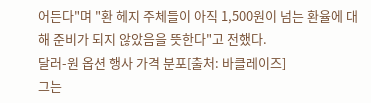어든다"며 "환 헤지 주체들이 아직 1,500원이 넘는 환율에 대해 준비가 되지 않았음을 뜻한다"고 전했다.
달러-원 옵션 행사 가격 분포[출처: 바클레이즈]
그는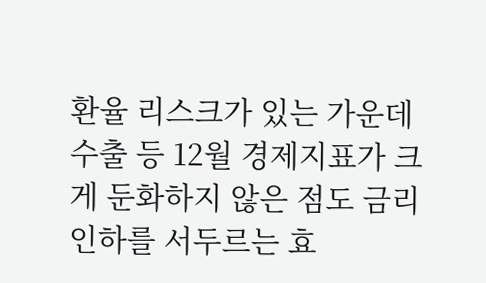환율 리스크가 있는 가운데 수출 등 12월 경제지표가 크게 둔화하지 않은 점도 금리 인하를 서두르는 효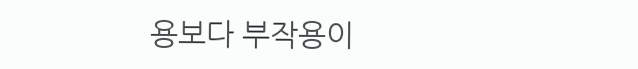용보다 부작용이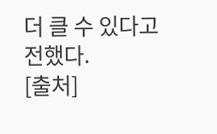더 클 수 있다고 전했다.
[출처]